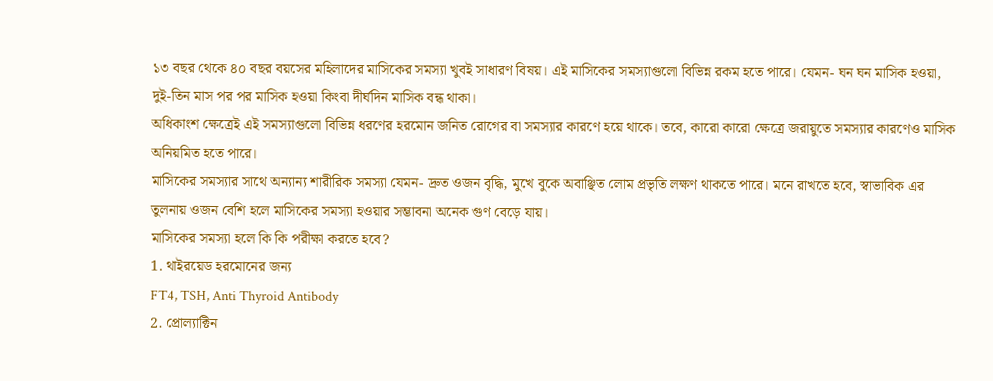১৩ বছর থেকে ৪০ বছর বয়সের মহিলাদের মাসিকের সমস্যা খুবই সাধারণ বিষয়। এই মাসিকের সমস্যাগুলো বিভিন্ন রকম হতে পারে। যেমন- ঘন ঘন মাসিক হওয়া, দুই-তিন মাস পর পর মাসিক হওয়া কিংবা দীর্ঘদিন মাসিক বন্ধ থাকা।
অধিকাংশ ক্ষেত্রেই এই সমস্যাগুলো বিভিন্ন ধরণের হরমোন জনিত রোগের বা সমস্যার কারণে হয়ে থাকে। তবে, কারো কারো ক্ষেত্রে জরায়ুতে সমস্যার কারণেও মাসিক অনিয়মিত হতে পারে।
মাসিকের সমস্যার সাথে অন্যান্য শারীরিক সমস্যা যেমন- দ্রুত ওজন বৃদ্ধি, মুখে বুকে অবাঞ্ছিত লোম প্রভৃতি লক্ষণ থাকতে পারে। মনে রাখতে হবে, স্বাভাবিক এর তুলনায় ওজন বেশি হলে মাসিকের সমস্যা হওয়ার সম্ভাবনা অনেক গুণ বেড়ে যায়।
মাসিকের সমস্যা হলে কি কি পরীক্ষা করতে হবে?
1. থাইরয়েড হরমোনের জন্য
FT4, TSH, Anti Thyroid Antibody
2. প্রোল্যাক্টিন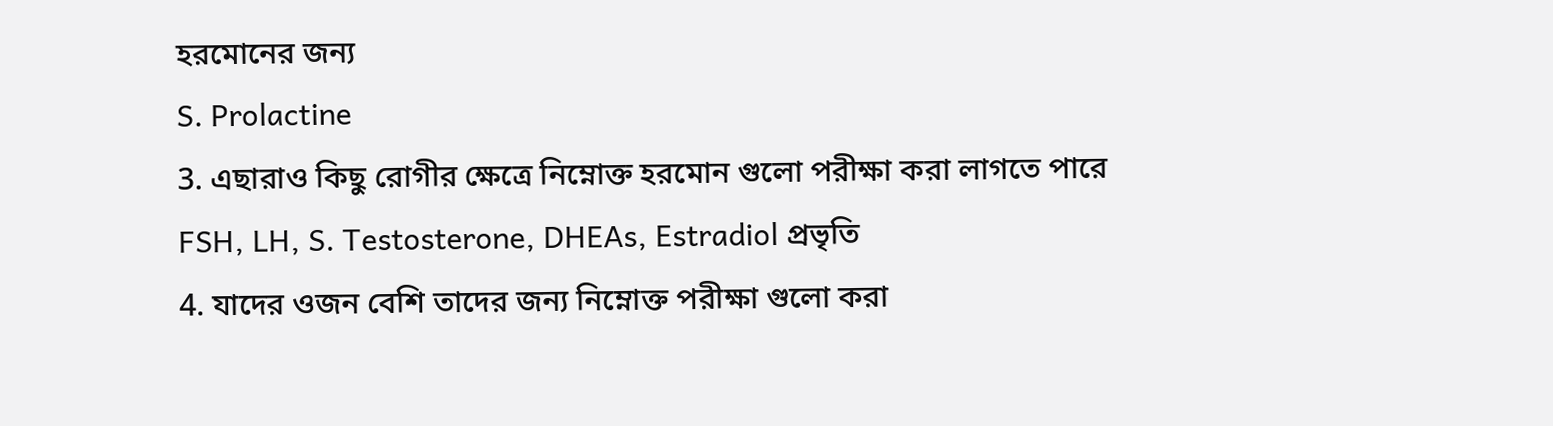হরমোনের জন্য
S. Prolactine
3. এছারাও কিছু রোগীর ক্ষেত্রে নিম্নোক্ত হরমোন গুলো পরীক্ষা করা লাগতে পারে
FSH, LH, S. Testosterone, DHEAs, Estradiol প্রভৃতি
4. যাদের ওজন বেশি তাদের জন্য নিম্নোক্ত পরীক্ষা গুলো করা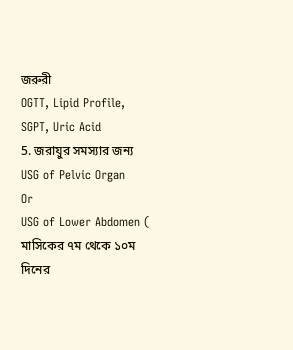জরুরী
OGTT, Lipid Profile, SGPT, Uric Acid
5. জরায়ুর সমস্যার জন্য
USG of Pelvic Organ
Or
USG of Lower Abdomen ( মাসিকের ৭ম থেকে ১০ম দিনের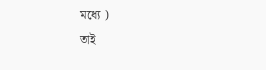মধ্যে )
তাই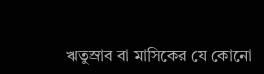ঋতুস্রাব বা মাসিকের যে কোনো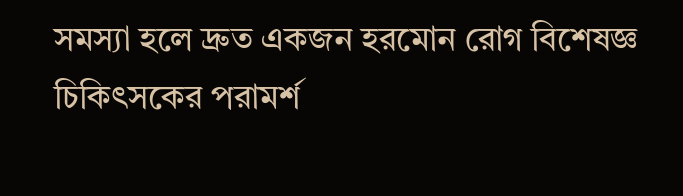সমস্যা হলে দ্রুত একজন হরমোন রোগ বিশেষজ্ঞ চিকিৎসকের পরামর্শ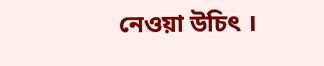নেওয়া উচিৎ ।